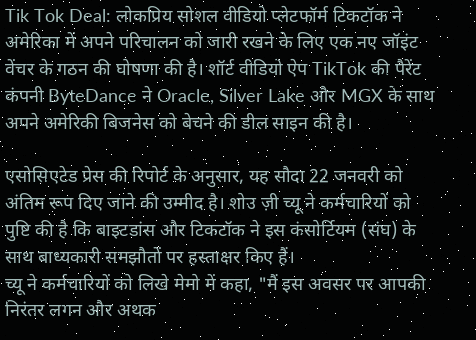Tik Tok Deal: लोकप्रिय सोशल वीडियो प्लेटफॉर्म टिकटॉक ने अमेरिका में अपने परिचालन को जारी रखने के लिए एक नए जॉइंट वेंचर के गठन की घोषणा की है। शॉर्ट वीडियो ऐप TikTok की पैरेंट कंपनी ByteDance ने Oracle, Silver Lake और MGX के साथ अपने अमेरिकी बिजनेस को बेचने की डील साइन की है।

एसोसिएटेड प्रेस की रिपोर्ट के अनुसार, यह सौदा 22 जनवरी को अंतिम रूप दिए जाने की उम्मीद है। शोउ ज़ी च्यू ने कर्मचारियों को पुष्टि की है कि बाइटडांस और टिकटॉक ने इस कंसोर्टियम (संघ) के साथ बाध्यकारी समझौतों पर हस्ताक्षर किए हैं।
च्यू ने कर्मचारियों को लिखे मेमो में कहा, "मैं इस अवसर पर आपकी निरंतर लगन और अथक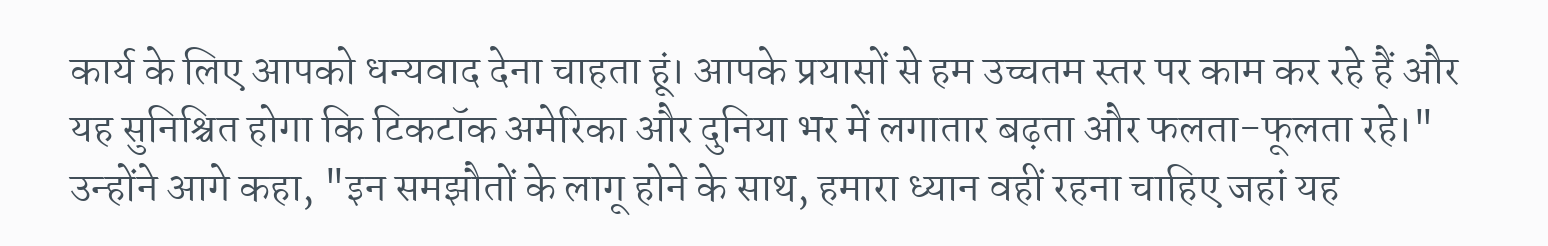कार्य के लिए आपको धन्यवाद देना चाहता हूं। आपके प्रयासों से हम उच्चतम स्तर पर काम कर रहे हैं और यह सुनिश्चित होगा कि टिकटॉक अमेरिका और दुनिया भर में लगातार बढ़ता और फलता-फूलता रहे।" उन्होंने आगे कहा, "इन समझौतों के लागू होने के साथ, हमारा ध्यान वहीं रहना चाहिए जहां यह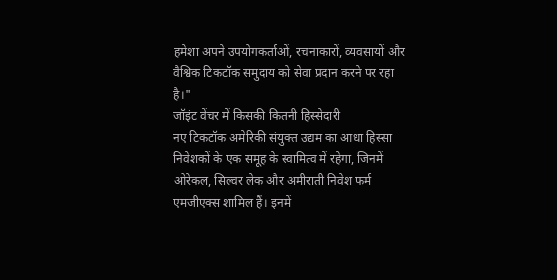हमेशा अपने उपयोगकर्ताओं, रचनाकारों, व्यवसायों और वैश्विक टिकटॉक समुदाय को सेवा प्रदान करने पर रहा है।"
जॉइंट वेंचर में किसकी कितनी हिस्सेदारी
नए टिकटॉक अमेरिकी संयुक्त उद्यम का आधा हिस्सा निवेशकों के एक समूह के स्वामित्व में रहेगा, जिनमें ओरेकल, सिल्वर लेक और अमीराती निवेश फर्म एमजीएक्स शामिल हैं। इनमें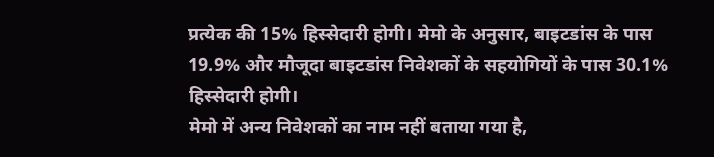प्रत्येक की 15% हिस्सेदारी होगी। मेमो के अनुसार, बाइटडांस के पास 19.9% और मौजूदा बाइटडांस निवेशकों के सहयोगियों के पास 30.1% हिस्सेदारी होगी।
मेमो में अन्य निवेशकों का नाम नहीं बताया गया है,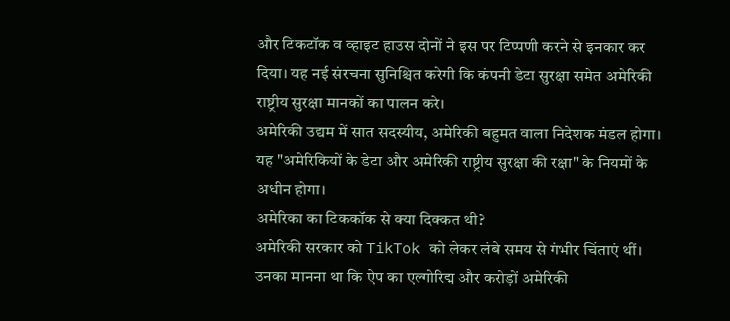और टिकटॉक व व्हाइट हाउस दोनों ने इस पर टिप्पणी करने से इनकार कर दिया। यह नई संरचना सुनिश्चित करेगी कि कंपनी डेटा सुरक्षा समेत अमेरिकी राष्ट्रीय सुरक्षा मानकों का पालन करे।
अमेरिकी उद्यम में सात सदस्यीय, अमेरिकी बहुमत वाला निदेशक मंडल होगा। यह "अमेरिकियों के डेटा और अमेरिकी राष्ट्रीय सुरक्षा की रक्षा" के नियमों के अधीन होगा।
अमेरिका का टिककॉक से क्या दिक्कत थी?
अमेरिकी सरकार को TikTok को लेकर लंबे समय से गंभीर चिंताएं थीं। उनका मानना था कि ऐप का एल्गोरिद्म और करोड़ों अमेरिकी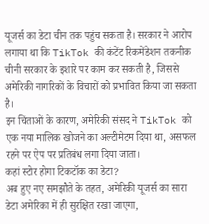यूजर्स का डेटा चीन तक पहुंच सकता है। सरकार ने आरोप लगाया था कि TikTok की कंटेंट रिकमेंडेशन तकनीक चीनी सरकार के इशारे पर काम कर सकती है, जिससे अमेरिकी नागरिकों के विचारों को प्रभावित किया जा सकता है।
इन चिंताओं के कारण, अमेरिकी संसद ने TikTok को एक नया मालिक खोजने का अल्टीमेटम दिया था, असफल रहने पर ऐप पर प्रतिबंध लगा दिया जाता।
कहां स्टोर होगा टिकटॉक का डेटा?
अब हुए नए समझौते के तहत, अमेरिकी यूजर्स का सारा डेटा अमेरिका में ही सुरक्षित रखा जाएगा,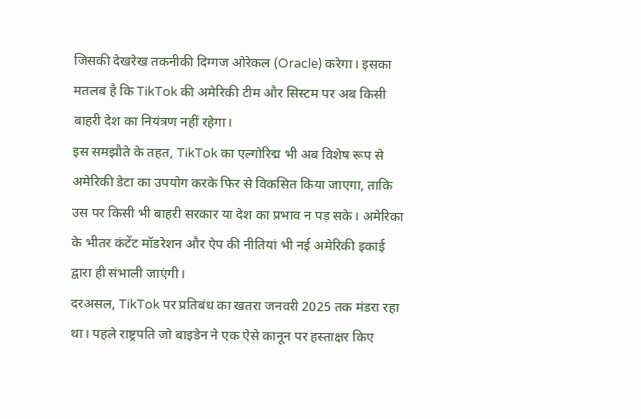जिसकी देखरेख तकनीकी दिग्गज ओरेकल (Oracle) करेगा। इसका मतलब है कि TikTok की अमेरिकी टीम और सिस्टम पर अब किसी बाहरी देश का नियंत्रण नहीं रहेगा।
इस समझौते के तहत, TikTok का एल्गोरिद्म भी अब विशेष रूप से अमेरिकी डेटा का उपयोग करके फिर से विकसित किया जाएगा, ताकि उस पर किसी भी बाहरी सरकार या देश का प्रभाव न पड़ सके। अमेरिका के भीतर कंटेंट मॉडरेशन और ऐप की नीतियां भी नई अमेरिकी इकाई द्वारा ही संभाली जाएंगी।
दरअसल, TikTok पर प्रतिबंध का खतरा जनवरी 2025 तक मंडरा रहा था। पहले राष्ट्रपति जो बाइडेन ने एक ऐसे कानून पर हस्ताक्षर किए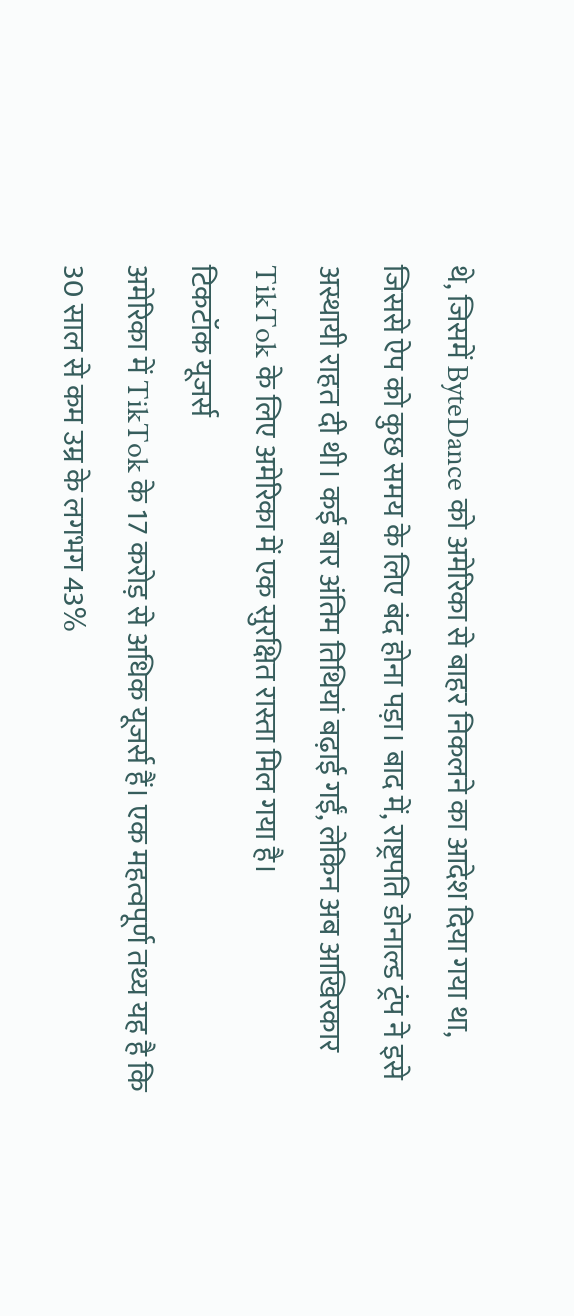थे, जिसमें ByteDance को अमेरिका से बाहर निकलने का आदेश दिया गया था, जिससे ऐप को कुछ समय के लिए बंद होना पड़ा। बाद में, राष्ट्रपति डोनाल्ड ट्रंप ने इसे अस्थायी राहत दी थी। कई बार अंतिम तिथियां बढ़ाई गईं, लेकिन अब आखिरकार TikTok के लिए अमेरिका में एक सुरक्षित रास्ता मिल गया है।
टिकटॉक यूजर्स
अमेरिका में TikTok के 17 करोड़ से अधिक यूजर्स हैं। एक महत्वपूर्ण तथ्य यह है कि 30 साल से कम उम्र के लगभग 43%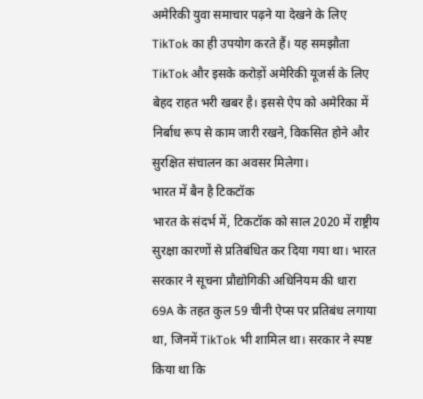अमेरिकी युवा समाचार पढ़ने या देखने के लिए TikTok का ही उपयोग करते हैं। यह समझौता TikTok और इसके करोड़ों अमेरिकी यूजर्स के लिए बेहद राहत भरी खबर है। इससे ऐप को अमेरिका में निर्बाध रूप से काम जारी रखने, विकसित होने और सुरक्षित संचालन का अवसर मिलेगा।
भारत में बैन है टिकटॉक
भारत के संदर्भ में, टिकटॉक को साल 2020 में राष्ट्रीय सुरक्षा कारणों से प्रतिबंधित कर दिया गया था। भारत सरकार ने सूचना प्रौद्योगिकी अधिनियम की धारा 69A के तहत कुल 59 चीनी ऐप्स पर प्रतिबंध लगाया था, जिनमें TikTok भी शामिल था। सरकार ने स्पष्ट किया था कि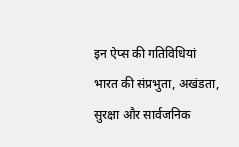इन ऐप्स की गतिविधियां भारत की संप्रभुता, अखंडता, सुरक्षा और सार्वजनिक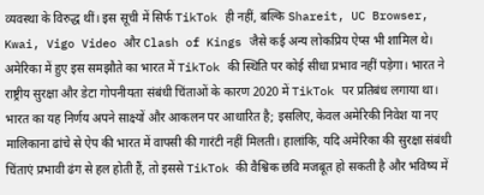व्यवस्था के विरुद्ध थीं। इस सूची में सिर्फ TikTok ही नहीं, बल्कि Shareit, UC Browser, Kwai, Vigo Video और Clash of Kings जैसे कई अन्य लोकप्रिय ऐप्स भी शामिल थे।
अमेरिका में हुए इस समझौते का भारत में TikTok की स्थिति पर कोई सीधा प्रभाव नहीं पड़ेगा। भारत ने राष्ट्रीय सुरक्षा और डेटा गोपनीयता संबंधी चिंताओं के कारण 2020 में TikTok पर प्रतिबंध लगाया था। भारत का यह निर्णय अपने साक्ष्यों और आकलन पर आधारित है; इसलिए, केवल अमेरिकी निवेश या नए मालिकाना ढांचे से ऐप की भारत में वापसी की गारंटी नहीं मिलती। हालांकि, यदि अमेरिका की सुरक्षा संबंधी चिंताएं प्रभावी ढंग से हल होती हैं, तो इससे TikTok की वैश्विक छवि मजबूत हो सकती है और भविष्य में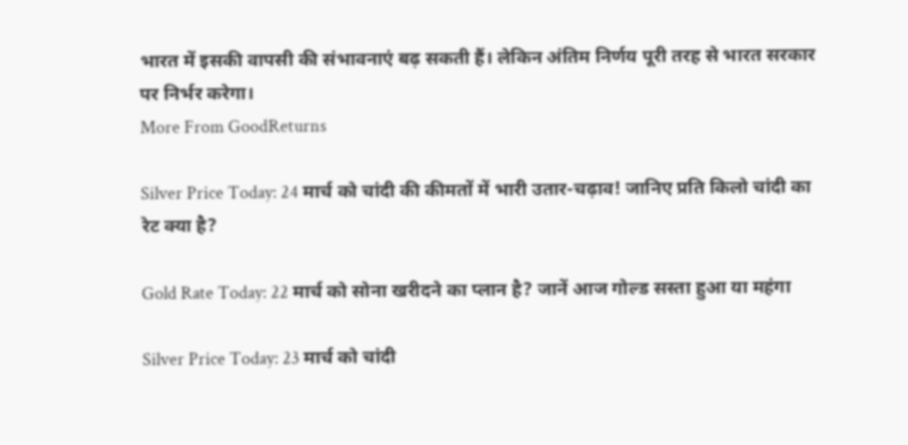भारत में इसकी वापसी की संभावनाएं बढ़ सकती हैं। लेकिन अंतिम निर्णय पूरी तरह से भारत सरकार पर निर्भर करेगा।
More From GoodReturns

Silver Price Today: 24 मार्च को चांदी की कीमतों में भारी उतार-चढ़ाव! जानिए प्रति किलो चांदी का रेट क्या है?

Gold Rate Today: 22 मार्च को सोना खरीदने का प्लान है? जानें आज गोल्ड सस्ता हुआ या महंगा

Silver Price Today: 23 मार्च को चांदी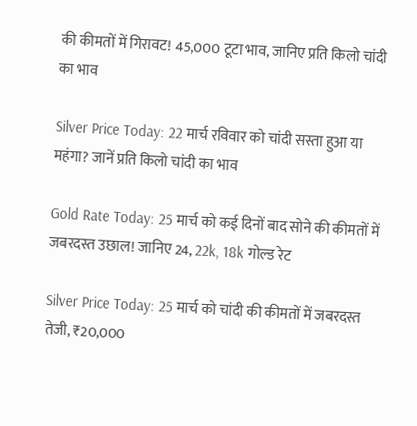की कीमतों में गिरावट! 45,000 टूटा भाव, जानिए प्रति किलो चांदी का भाव

Silver Price Today: 22 मार्च रविवार को चांदी सस्ता हुआ या महंगा? जानें प्रति किलो चांदी का भाव

Gold Rate Today: 25 मार्च को कई दिनों बाद सोने की कीमतों में जबरदस्त उछाल! जानिए 24, 22k, 18k गोल्ड रेट

Silver Price Today: 25 मार्च को चांदी की कीमतों में जबरदस्त तेजी, ₹20,000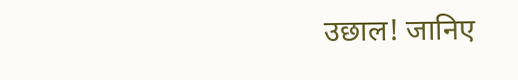उछाल! जानिए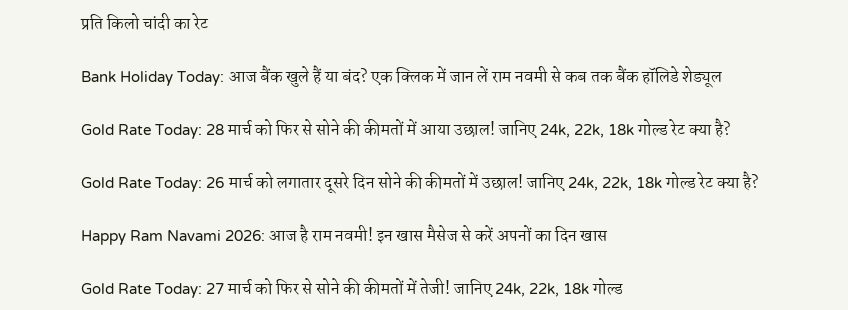प्रति किलो चांदी का रेट

Bank Holiday Today: आज बैंक खुले हैं या बंद? एक क्लिक में जान लें राम नवमी से कब तक बैंक हॉलिडे शेड्यूल

Gold Rate Today: 28 मार्च को फिर से सोने की कीमतों में आया उछाल! जानिए 24k, 22k, 18k गोल्ड रेट क्या है?

Gold Rate Today: 26 मार्च को लगातार दूसरे दिन सोने की कीमतों में उछाल! जानिए 24k, 22k, 18k गोल्ड रेट क्या है?

Happy Ram Navami 2026: आज है राम नवमी! इन खास मैसेज से करें अपनों का दिन खास

Gold Rate Today: 27 मार्च को फिर से सोने की कीमतों में तेजी! जानिए 24k, 22k, 18k गोल्ड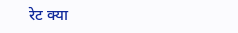रेट क्या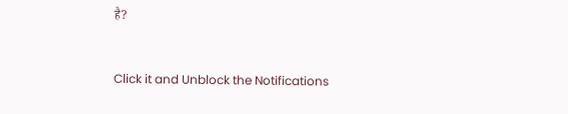है?



Click it and Unblock the Notifications